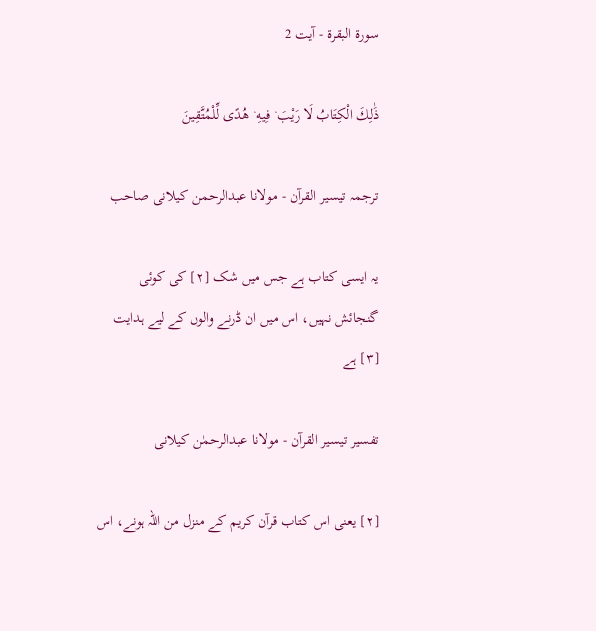سورة البقرة - آیت 2

ذَٰلِكَ الْكِتَابُ لَا رَيْبَ ۛ فِيهِ ۛ هُدًى لِّلْمُتَّقِينَ

ترجمہ تیسیر القرآن - مولانا عبدالرحمن کیلانی صاحب

یہ ایسی کتاب ہے جس میں شک [٢] کی کوئی گنجائش نہیں، اس میں ان ڈرنے والوں کے لیے ہدایت [٣] ہے

تفسیر تیسیر القرآن - مولانا عبدالرحمٰن کیلانی

[٢] یعنی اس کتاب قرآن کریم کے منزل من اللہ ہونے، اس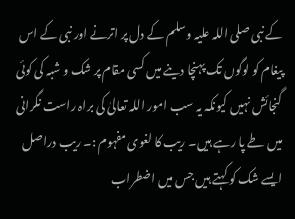کے نبی صلی اللہ علیہ وسلم کے دل پر اترنے اور نبی کے اس پیغام کو لوگوں تک پہنچا دینے میں کسی مقام پر شک و شبہ کی کوئی گنجائش نہیں کیونکہ یہ سب امور اللہ تعالیٰ کی براہ راست نگرانی میں طے پا رہے ہیں۔ ریب کا لغوی مفہوم :۔ ریب دراصل ایسے شک کو کہتے ہیں جس میں اضطراب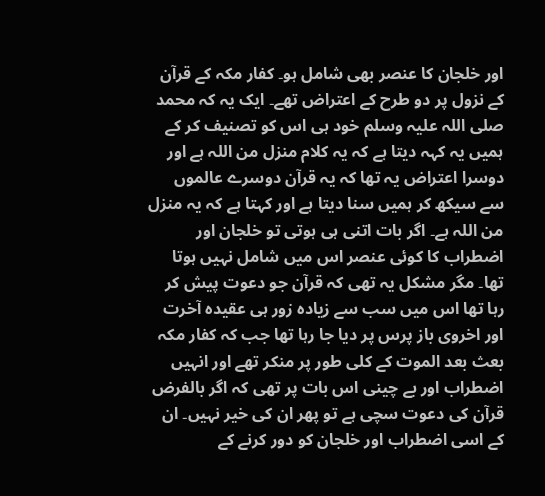اور خلجان کا عنصر بھی شامل ہو۔ کفار مکہ کے قرآن کے نزول پر دو طرح کے اعتراض تھے۔ ایک یہ کہ محمد صلی اللہ علیہ وسلم خود ہی اس کو تصنیف کر کے ہمیں یہ کہہ دیتا ہے کہ یہ کلام منزل من اللہ ہے اور دوسرا اعتراض یہ تھا کہ یہ قرآن دوسرے عالموں سے سیکھ کر ہمیں سنا دیتا ہے اور کہتا ہے کہ یہ منزل من اللہ ہے۔ اگر بات اتنی ہی ہوتی تو خلجان اور اضطراب کا کوئی عنصر اس میں شامل نہیں ہوتا تھا۔ مگر مشکل یہ تھی کہ قرآن جو دعوت پیش کر رہا تھا اس میں سب سے زیادہ زور ہی عقیدہ آخرت اور اخروی باز پرس پر دیا جا رہا تھا جب کہ کفار مکہ بعث بعد الموت کے کلی طور پر منکر تھے اور انہیں اضطراب اور بے چینی اس بات پر تھی کہ اگر بالفرض قرآن کی دعوت سچی ہے تو پھر ان کی خیر نہیں۔ ان کے اسی اضطراب اور خلجان کو دور کرنے کے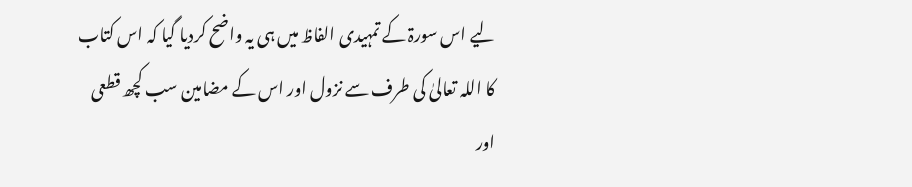لیے اس سورۃ کے تمہیدی الفاظ میں ہی یہ واضح کردیا گیا کہ اس کتاب کا اللہ تعالیٰ کی طرف سے نزول اور اس کے مضامین سب کچھ قطعی اور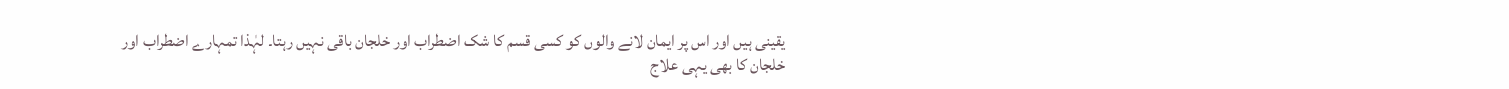یقینی ہیں اور اس پر ایمان لانے والوں کو کسی قسم کا شک اضطراب اور خلجان باقی نہیں رہتا۔ لہٰذا تمہارے اضطراب اور خلجان کا بھی یہی علاج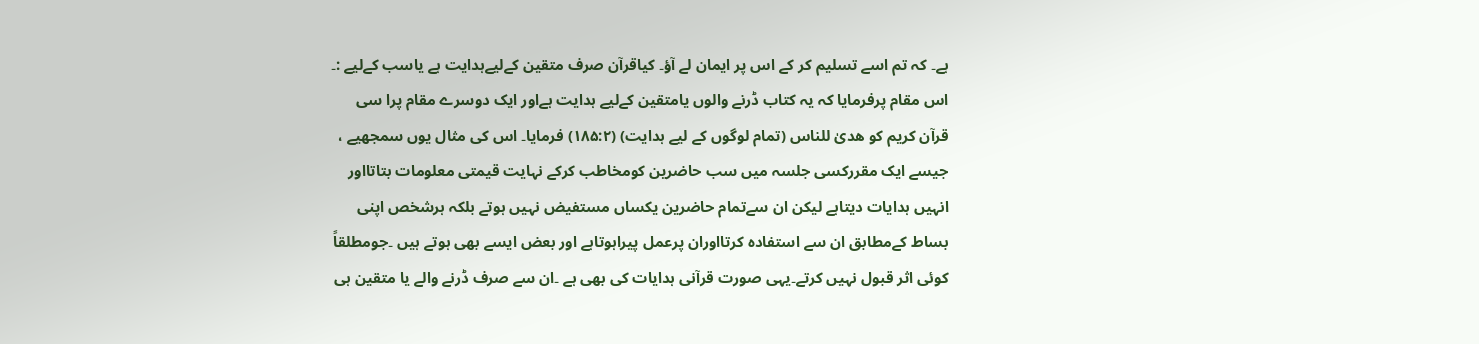ہے۔ کہ تم اسے تسلیم کر کے اس پر ایمان لے آؤ۔ کیاقرآن صرف متقین کےلیےہدایت ہے یاسب کےلیے :۔ اس مقام پرفرمایا کہ یہ کتاب ڈرنے والوں یامتقین کےلیے ہدایت ہےاور ایک دوسرے مقام پرا سی قرآن کریم کو ھدیٰ للناس (تمام لوگوں کے لیے ہدایت) (۱۸۵:۲) فرمایا۔ اس کی مثال یوں سمجھیے ، جیسے ایک مقررکسی جلسہ میں سب حاضرین کومخاطب کرکے نہایت قیمتی معلومات بتاتااور انہیں ہدایات دیتاہے لیکن ان سےتمام حاضرین یکساں مستفیض نہیں ہوتے بلکہ ہرشخص اپنی بساط کےمطابق ان سے استفادہ کرتااوران پرعمل پیراہوتاہے اور بعض ایسے بھی ہوتے ہیں ۔جومطلقاً کوئی اثر قبول نہیں کرتے۔یہی صورت قرآنی ہدایات کی بھی ہے ۔ان سے صرف ڈرنے والے یا متقین ہی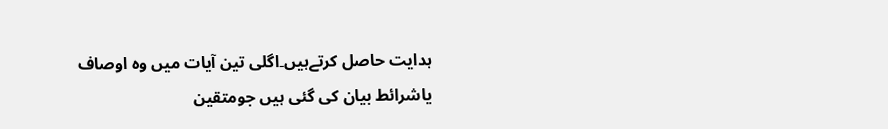ہدایت حاصل کرتےہیں۔اگلی تین آیات میں وہ اوصاف یاشرائط بیان کی گئی ہیں جومتقین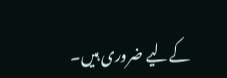کےلیے ضروری ہیں۔